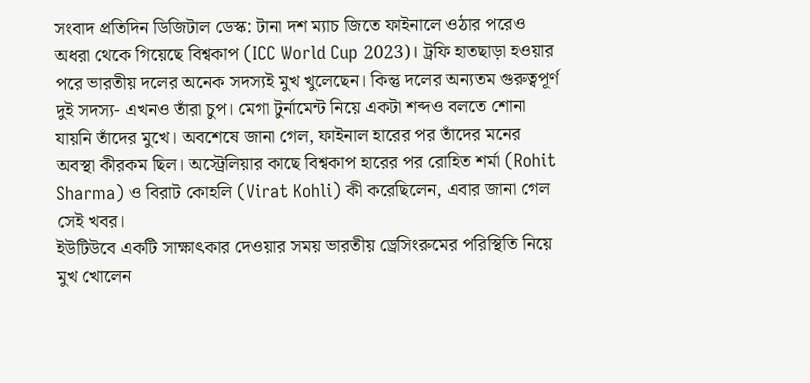সংবাদ প্রতিদিন ডিজিটাল ডেস্ক: টানা দশ ম্যাচ জিতে ফাইনালে ওঠার পরেও অধরা থেকে গিয়েছে বিশ্বকাপ (ICC World Cup 2023)। ট্রফি হাতছাড়া হওয়ার পরে ভারতীয় দলের অনেক সদস্যই মুখ খুলেছেন। কিন্তু দলের অন্যতম গুরুত্বপূর্ণ দুই সদস্য- এখনও তাঁরা চুপ। মেগা টুর্নামেন্ট নিয়ে একটা শব্দও বলতে শোনা যায়নি তাঁদের মুখে। অবশেষে জানা গেল, ফাইনাল হারের পর তাঁদের মনের অবস্থা কীরকম ছিল। অস্ট্রেলিয়ার কাছে বিশ্বকাপ হারের পর রোহিত শর্মা (Rohit Sharma) ও বিরাট কোহলি (Virat Kohli) কী করেছিলেন, এবার জানা গেল সেই খবর।
ইউটিউবে একটি সাক্ষাৎকার দেওয়ার সময় ভারতীয় ড্রেসিংরুমের পরিস্থিতি নিয়ে মুখ খোলেন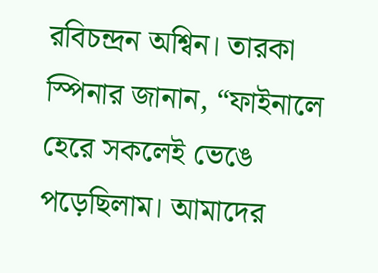রবিচন্দ্রন অশ্বিন। তারকা স্পিনার জানান, “ফাইনালে হেরে সকলেই ভেঙে পড়েছিলাম। আমাদের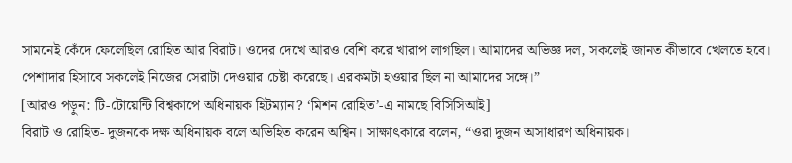সামনেই কেঁদে ফেলেছিল রোহিত আর বিরাট। ওদের দেখে আরও বেশি করে খারাপ লাগছিল। আমাদের অভিজ্ঞ দল, সকলেই জানত কীভাবে খেলতে হবে। পেশাদার হিসাবে সকলেই নিজের সেরাটা দেওয়ার চেষ্টা করেছে। এরকমটা হওয়ার ছিল না আমাদের সঙ্গে।”
[আরও পড়ুন: টি-টোয়েন্টি বিশ্বকাপে অধিনায়ক হিটম্যান? ‘মিশন রোহিত’-এ নামছে বিসিসিআই]
বিরাট ও রোহিত- দুজনকে দক্ষ অধিনায়ক বলে অভিহিত করেন অশ্বিন। সাক্ষাৎকারে বলেন, “ওরা দুজন অসাধারণ অধিনায়ক।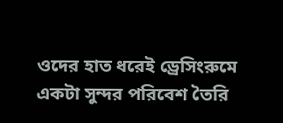ওদের হাত ধরেই ড্রেসিংরুমে একটা সুন্দর পরিবেশ তৈরি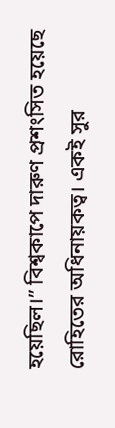হয়েছিল।” বিশ্বকাপে দারুণ প্রশংসিত হয়েছে রোহিতের অধিনায়কত্ব। একই সুর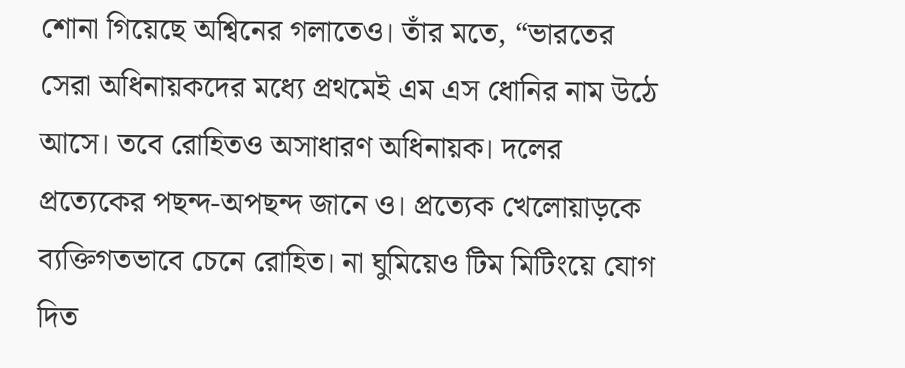শোনা গিয়েছে অশ্বিনের গলাতেও। তাঁর মতে, “ভারতের সেরা অধিনায়কদের মধ্যে প্রথমেই এম এস ধোনির নাম উঠে আসে। তবে রোহিতও অসাধারণ অধিনায়ক। দলের প্রত্যেকের পছন্দ-অপছন্দ জানে ও। প্রত্যেক খেলোয়াড়কে ব্যক্তিগতভাবে চেনে রোহিত। না ঘুমিয়েও টিম মিটিংয়ে যোগ দিত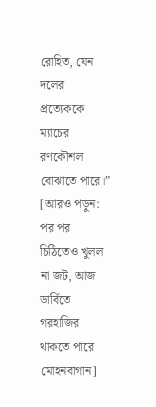রোহিত, যেন দলের প্রত্যেককে ম্যাচের রণকৌশল বোঝাতে পারে।”
[আরও পড়ুন: পর পর চিঠিতেও খুলল না জট, আজ ডার্বিতে গরহাজির থাকতে পারে মোহনবাগান]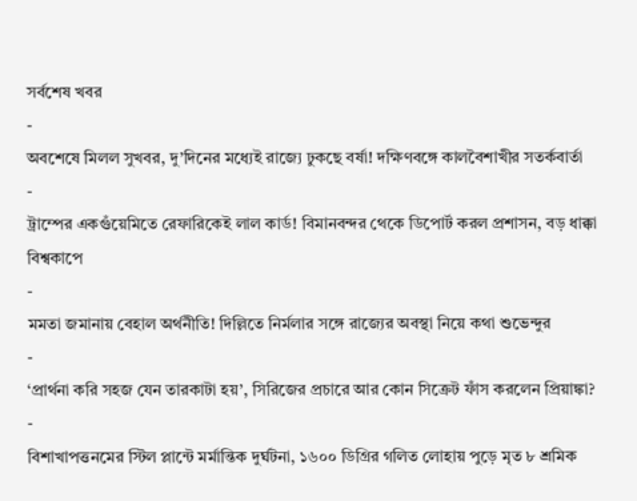সর্বশেষ খবর
-
অবশেষে মিলল সুখবর, দু’দিনের মধ্যেই রাজ্যে ঢুকছে বর্ষা! দক্ষিণবঙ্গে কালবৈশাখীর সতর্কবার্তা
-
ট্রাম্পের একগুঁয়েমিতে রেফারিকেই লাল কার্ড! বিমানবন্দর থেকে ডিপোর্ট করল প্রশাসন, বড় ধাক্কা বিশ্বকাপে
-
মমতা জমানায় বেহাল অর্থনীতি! দিল্লিতে নির্মলার সঙ্গে রাজ্যের অবস্থা নিয়ে কথা শুভেন্দুর
-
‘প্রার্থনা করি সহজ যেন তারকাটা হয়’, সিরিজের প্রচারে আর কোন সিক্রেট ফাঁস করলেন প্রিয়াঙ্কা?
-
বিশাখাপত্তনমের স্টিল প্লান্টে মর্মান্তিক দুর্ঘটনা, ১৬০০ ডিগ্রির গলিত লোহায় পুড়ে মৃত ৮ শ্রমিক